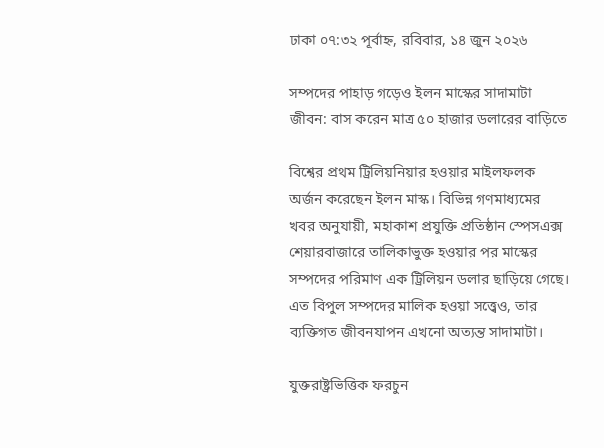ঢাকা ০৭:৩২ পূর্বাহ্ন, রবিবার, ১৪ জুন ২০২৬

সম্পদের পাহাড় গড়েও ইলন মাস্কের সাদামাটা জীবন: বাস করেন মাত্র ৫০ হাজার ডলারের বাড়িতে

বিশ্বের প্রথম ট্রিলিয়নিয়ার হওয়ার মাইলফলক অর্জন করেছেন ইলন মাস্ক। বিভিন্ন গণমাধ্যমের খবর অনুযায়ী, মহাকাশ প্রযুক্তি প্রতিষ্ঠান স্পেসএক্স শেয়ারবাজারে তালিকাভুক্ত হওয়ার পর মাস্কের সম্পদের পরিমাণ এক ট্রিলিয়ন ডলার ছাড়িয়ে গেছে। এত বিপুল সম্পদের মালিক হওয়া সত্ত্বেও, তার ব্যক্তিগত জীবনযাপন এখনো অত্যন্ত সাদামাটা।

যুক্তরাষ্ট্রভিত্তিক ফরচুন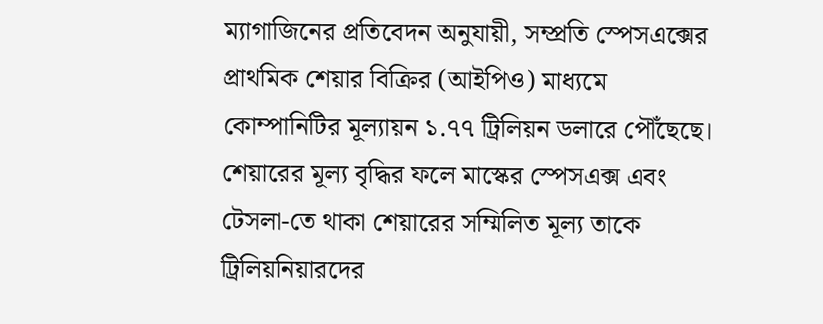ম্যাগাজিনের প্রতিবেদন অনুযায়ী, সম্প্রতি স্পেসএক্সের প্রাথমিক শেয়ার বিক্রির (আইপিও) মাধ্যমে কোম্পানিটির মূল্যায়ন ১.৭৭ ট্রিলিয়ন ডলারে পৌঁছেছে। শেয়ারের মূল্য বৃদ্ধির ফলে মাস্কের স্পেসএক্স এবং টেসলা-তে থাকা শেয়ারের সম্মিলিত মূল্য তাকে ট্রিলিয়নিয়ারদের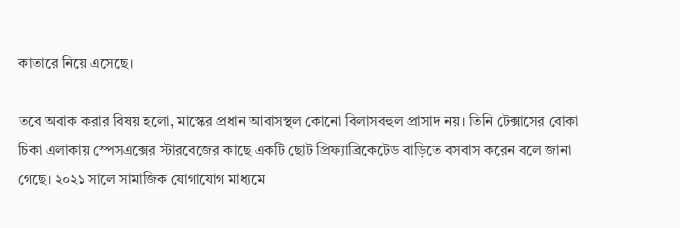কাতারে নিয়ে এসেছে।

তবে অবাক করার বিষয় হলো, মাস্কের প্রধান আবাসস্থল কোনো বিলাসবহুল প্রাসাদ নয়। তিনি টেক্সাসের বোকা চিকা এলাকায় স্পেসএক্সের স্টারবেজের কাছে একটি ছোট প্রিফ্যাব্রিকেটেড বাড়িতে বসবাস করেন বলে জানা গেছে। ২০২১ সালে সামাজিক যোগাযোগ মাধ্যমে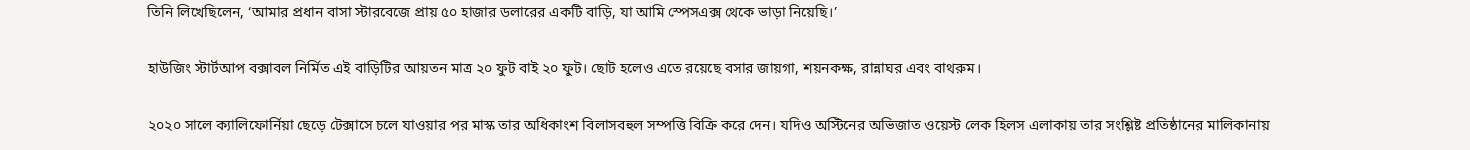তিনি লিখেছিলেন, ‘আমার প্রধান বাসা স্টারবেজে প্রায় ৫০ হাজার ডলারের একটি বাড়ি, যা আমি স্পেসএক্স থেকে ভাড়া নিয়েছি।’

হাউজিং স্টার্টআপ বক্সাবল নির্মিত এই বাড়িটির আয়তন মাত্র ২০ ফুট বাই ২০ ফুট। ছোট হলেও এতে রয়েছে বসার জায়গা, শয়নকক্ষ, রান্নাঘর এবং বাথরুম।

২০২০ সালে ক্যালিফোর্নিয়া ছেড়ে টেক্সাসে চলে যাওয়ার পর মাস্ক তার অধিকাংশ বিলাসবহুল সম্পত্তি বিক্রি করে দেন। যদিও অস্টিনের অভিজাত ওয়েস্ট লেক হিলস এলাকায় তার সংশ্লিষ্ট প্রতিষ্ঠানের মালিকানায়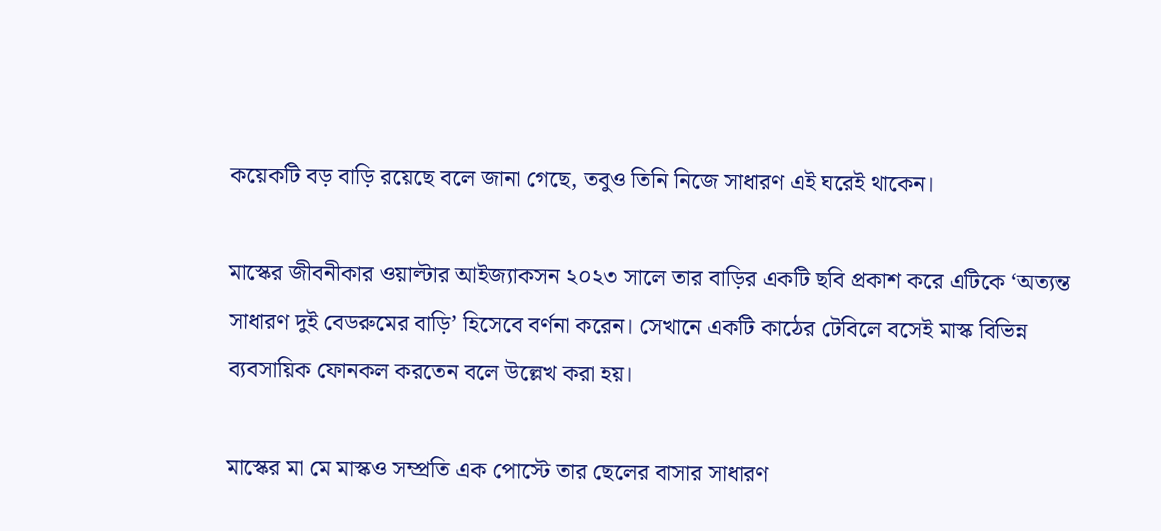কয়েকটি বড় বাড়ি রয়েছে বলে জানা গেছে, তবুও তিনি নিজে সাধারণ এই ঘরেই থাকেন।

মাস্কের জীবনীকার ওয়াল্টার আইজ্যাকসন ২০২৩ সালে তার বাড়ির একটি ছবি প্রকাশ করে এটিকে ‘অত্যন্ত সাধারণ দুই বেডরুমের বাড়ি’ হিসেবে বর্ণনা করেন। সেখানে একটি কাঠের টেবিলে বসেই মাস্ক বিভিন্ন ব্যবসায়িক ফোনকল করতেন বলে উল্লেখ করা হয়।

মাস্কের মা মে মাস্কও সম্প্রতি এক পোস্টে তার ছেলের বাসার সাধারণ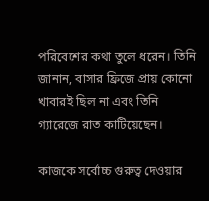পরিবেশের কথা তুলে ধরেন। তিনি জানান, বাসার ফ্রিজে প্রায় কোনো খাবারই ছিল না এবং তিনি গ্যারেজে রাত কাটিয়েছেন।

কাজকে সর্বোচ্চ গুরুত্ব দেওয়ার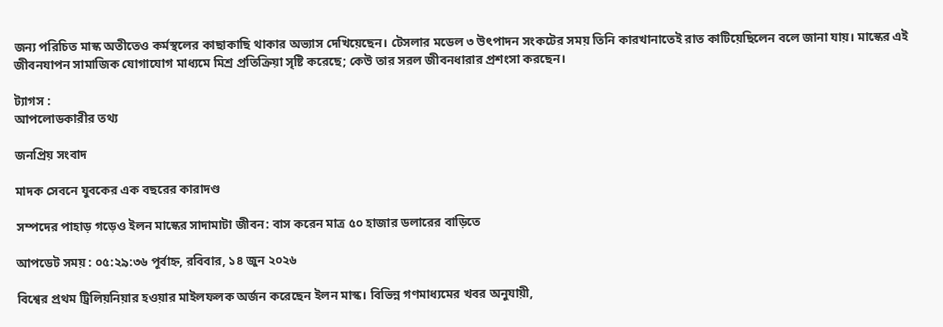জন্য পরিচিত মাস্ক অতীতেও কর্মস্থলের কাছাকাছি থাকার অভ্যাস দেখিয়েছেন। টেসলার মডেল ৩ উৎপাদন সংকটের সময় তিনি কারখানাতেই রাত কাটিয়েছিলেন বলে জানা যায়। মাস্কের এই জীবনযাপন সামাজিক যোগাযোগ মাধ্যমে মিশ্র প্রতিক্রিয়া সৃষ্টি করেছে; কেউ তার সরল জীবনধারার প্রশংসা করছেন।

ট্যাগস :
আপলোডকারীর তথ্য

জনপ্রিয় সংবাদ

মাদক সেবনে যুবকের এক বছরের কারাদণ্ড

সম্পদের পাহাড় গড়েও ইলন মাস্কের সাদামাটা জীবন: বাস করেন মাত্র ৫০ হাজার ডলারের বাড়িতে

আপডেট সময় : ০৫:২৯:৩৬ পূর্বাহ্ন, রবিবার, ১৪ জুন ২০২৬

বিশ্বের প্রথম ট্রিলিয়নিয়ার হওয়ার মাইলফলক অর্জন করেছেন ইলন মাস্ক। বিভিন্ন গণমাধ্যমের খবর অনুযায়ী,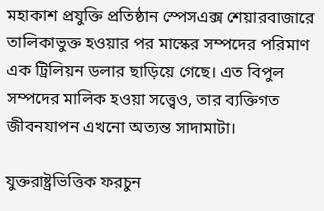মহাকাশ প্রযুক্তি প্রতিষ্ঠান স্পেসএক্স শেয়ারবাজারে তালিকাভুক্ত হওয়ার পর মাস্কের সম্পদের পরিমাণ এক ট্রিলিয়ন ডলার ছাড়িয়ে গেছে। এত বিপুল সম্পদের মালিক হওয়া সত্ত্বেও, তার ব্যক্তিগত জীবনযাপন এখনো অত্যন্ত সাদামাটা।

যুক্তরাষ্ট্রভিত্তিক ফরচুন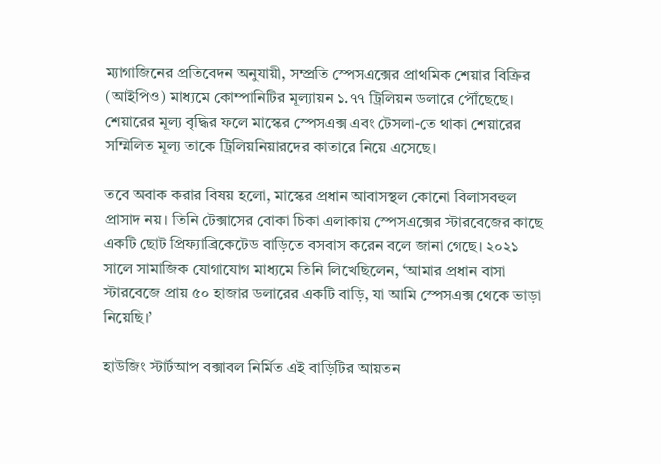ম্যাগাজিনের প্রতিবেদন অনুযায়ী, সম্প্রতি স্পেসএক্সের প্রাথমিক শেয়ার বিক্রির (আইপিও) মাধ্যমে কোম্পানিটির মূল্যায়ন ১.৭৭ ট্রিলিয়ন ডলারে পৌঁছেছে। শেয়ারের মূল্য বৃদ্ধির ফলে মাস্কের স্পেসএক্স এবং টেসলা-তে থাকা শেয়ারের সম্মিলিত মূল্য তাকে ট্রিলিয়নিয়ারদের কাতারে নিয়ে এসেছে।

তবে অবাক করার বিষয় হলো, মাস্কের প্রধান আবাসস্থল কোনো বিলাসবহুল প্রাসাদ নয়। তিনি টেক্সাসের বোকা চিকা এলাকায় স্পেসএক্সের স্টারবেজের কাছে একটি ছোট প্রিফ্যাব্রিকেটেড বাড়িতে বসবাস করেন বলে জানা গেছে। ২০২১ সালে সামাজিক যোগাযোগ মাধ্যমে তিনি লিখেছিলেন, ‘আমার প্রধান বাসা স্টারবেজে প্রায় ৫০ হাজার ডলারের একটি বাড়ি, যা আমি স্পেসএক্স থেকে ভাড়া নিয়েছি।’

হাউজিং স্টার্টআপ বক্সাবল নির্মিত এই বাড়িটির আয়তন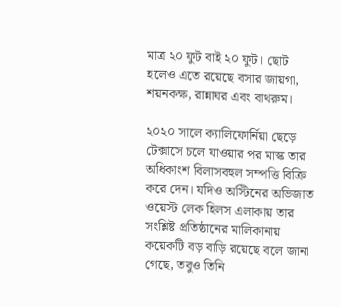মাত্র ২০ ফুট বাই ২০ ফুট। ছোট হলেও এতে রয়েছে বসার জায়গা, শয়নকক্ষ, রান্নাঘর এবং বাথরুম।

২০২০ সালে ক্যালিফোর্নিয়া ছেড়ে টেক্সাসে চলে যাওয়ার পর মাস্ক তার অধিকাংশ বিলাসবহুল সম্পত্তি বিক্রি করে দেন। যদিও অস্টিনের অভিজাত ওয়েস্ট লেক হিলস এলাকায় তার সংশ্লিষ্ট প্রতিষ্ঠানের মালিকানায় কয়েকটি বড় বাড়ি রয়েছে বলে জানা গেছে, তবুও তিনি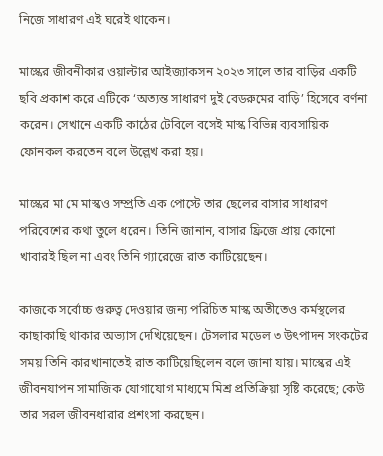নিজে সাধারণ এই ঘরেই থাকেন।

মাস্কের জীবনীকার ওয়াল্টার আইজ্যাকসন ২০২৩ সালে তার বাড়ির একটি ছবি প্রকাশ করে এটিকে ‘অত্যন্ত সাধারণ দুই বেডরুমের বাড়ি’ হিসেবে বর্ণনা করেন। সেখানে একটি কাঠের টেবিলে বসেই মাস্ক বিভিন্ন ব্যবসায়িক ফোনকল করতেন বলে উল্লেখ করা হয়।

মাস্কের মা মে মাস্কও সম্প্রতি এক পোস্টে তার ছেলের বাসার সাধারণ পরিবেশের কথা তুলে ধরেন। তিনি জানান, বাসার ফ্রিজে প্রায় কোনো খাবারই ছিল না এবং তিনি গ্যারেজে রাত কাটিয়েছেন।

কাজকে সর্বোচ্চ গুরুত্ব দেওয়ার জন্য পরিচিত মাস্ক অতীতেও কর্মস্থলের কাছাকাছি থাকার অভ্যাস দেখিয়েছেন। টেসলার মডেল ৩ উৎপাদন সংকটের সময় তিনি কারখানাতেই রাত কাটিয়েছিলেন বলে জানা যায়। মাস্কের এই জীবনযাপন সামাজিক যোগাযোগ মাধ্যমে মিশ্র প্রতিক্রিয়া সৃষ্টি করেছে; কেউ তার সরল জীবনধারার প্রশংসা করছেন।